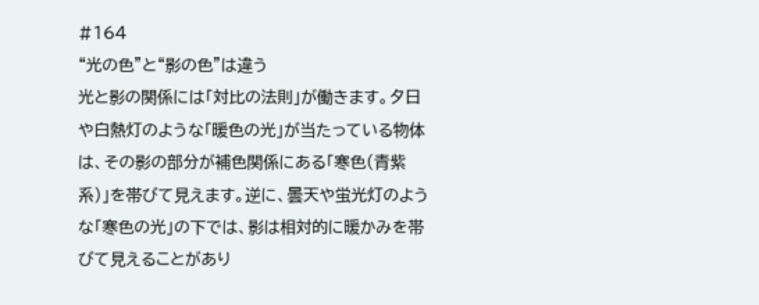#164
“光の色”と“影の色”は違う
光と影の関係には「対比の法則」が働きます。夕日や白熱灯のような「暖色の光」が当たっている物体は、その影の部分が補色関係にある「寒色(青紫系)」を帯びて見えます。逆に、曇天や蛍光灯のような「寒色の光」の下では、影は相対的に暖かみを帯びて見えることがあり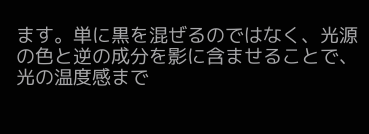ます。単に黒を混ぜるのではなく、光源の色と逆の成分を影に含ませることで、光の温度感まで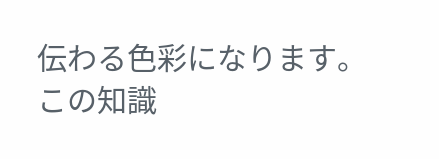伝わる色彩になります。
この知識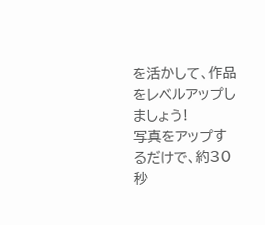を活かして、作品をレベルアップしましょう!
写真をアップするだけで、約30秒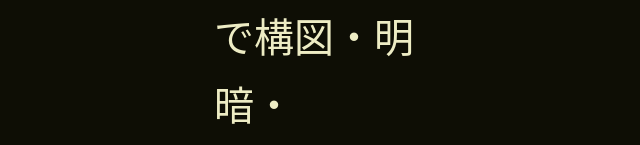で構図・明暗・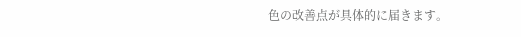色の改善点が具体的に届きます。